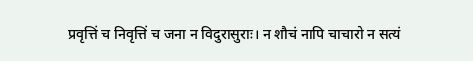प्रवृत्तिं च निवृत्तिं च जना न विदुरासुराः। न शौचं नापि चाचारो न सत्यं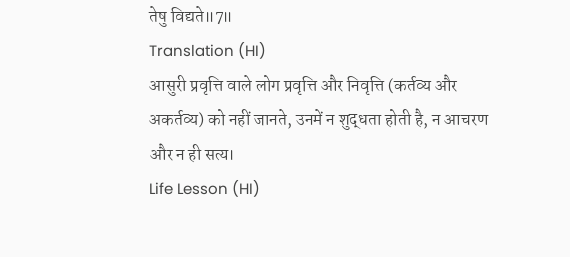तेषु विद्यते॥7॥
Translation (HI)
आसुरी प्रवृत्ति वाले लोग प्रवृत्ति और निवृत्ति (कर्तव्य और अकर्तव्य) को नहीं जानते, उनमें न शुद्धता होती है, न आचरण और न ही सत्य।
Life Lesson (HI)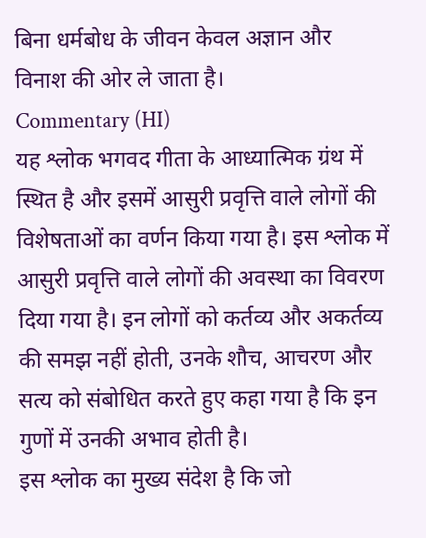बिना धर्मबोध के जीवन केवल अज्ञान और विनाश की ओर ले जाता है।
Commentary (HI)
यह श्लोक भगवद गीता के आध्यात्मिक ग्रंथ में स्थित है और इसमें आसुरी प्रवृत्ति वाले लोगों की विशेषताओं का वर्णन किया गया है। इस श्लोक में आसुरी प्रवृत्ति वाले लोगों की अवस्था का विवरण दिया गया है। इन लोगों को कर्तव्य और अकर्तव्य की समझ नहीं होती, उनके शौच, आचरण और सत्य को संबोधित करते हुए कहा गया है कि इन गुणों में उनकी अभाव होती है।
इस श्लोक का मुख्य संदेश है कि जो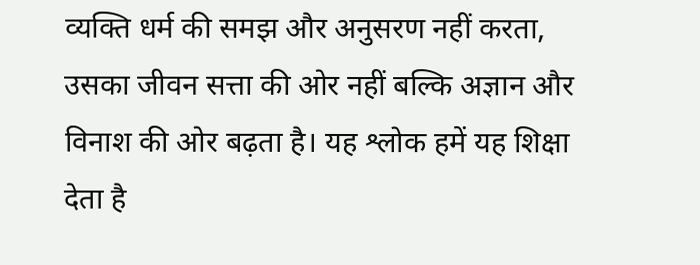व्यक्ति धर्म की समझ और अनुसरण नहीं करता, उसका जीवन सत्ता की ओर नहीं बल्कि अज्ञान और विनाश की ओर बढ़ता है। यह श्लोक हमें यह शिक्षा देता है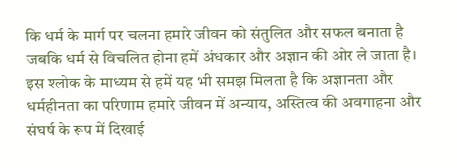कि धर्म के मार्ग पर चलना हमारे जीवन को संतुलित और सफल बनाता है जबकि धर्म से विचलित होना हमें अंधकार और अज्ञान की ओर ले जाता है।
इस श्लोक के माध्यम से हमें यह भी समझ मिलता है कि अज्ञानता और धर्महीनता का परिणाम हमारे जीवन में अन्याय, अस्तित्व की अवगाहना और संघर्ष के रूप में दिखाई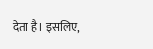देता है। इसलिए,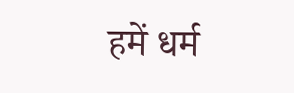हमें धर्म